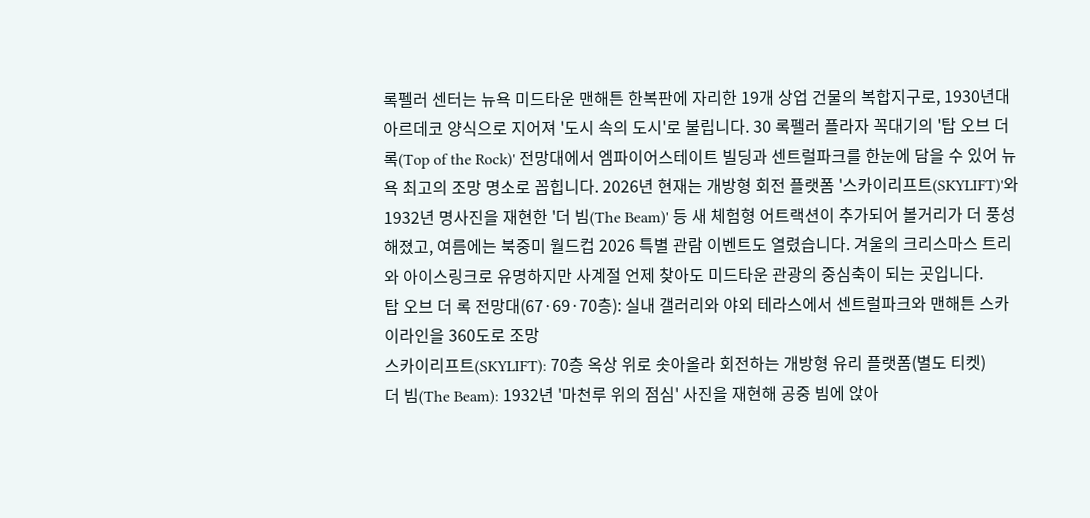록펠러 센터는 뉴욕 미드타운 맨해튼 한복판에 자리한 19개 상업 건물의 복합지구로, 1930년대 아르데코 양식으로 지어져 '도시 속의 도시'로 불립니다. 30 록펠러 플라자 꼭대기의 '탑 오브 더 록(Top of the Rock)' 전망대에서 엠파이어스테이트 빌딩과 센트럴파크를 한눈에 담을 수 있어 뉴욕 최고의 조망 명소로 꼽힙니다. 2026년 현재는 개방형 회전 플랫폼 '스카이리프트(SKYLIFT)'와 1932년 명사진을 재현한 '더 빔(The Beam)' 등 새 체험형 어트랙션이 추가되어 볼거리가 더 풍성해졌고, 여름에는 북중미 월드컵 2026 특별 관람 이벤트도 열렸습니다. 겨울의 크리스마스 트리와 아이스링크로 유명하지만 사계절 언제 찾아도 미드타운 관광의 중심축이 되는 곳입니다.
탑 오브 더 록 전망대(67·69·70층): 실내 갤러리와 야외 테라스에서 센트럴파크와 맨해튼 스카이라인을 360도로 조망
스카이리프트(SKYLIFT): 70층 옥상 위로 솟아올라 회전하는 개방형 유리 플랫폼(별도 티켓)
더 빔(The Beam): 1932년 '마천루 위의 점심' 사진을 재현해 공중 빔에 앉아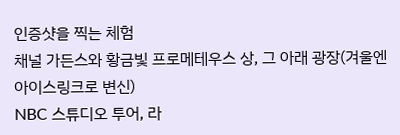인증샷을 찍는 체험
채널 가든스와 황금빛 프로메테우스 상, 그 아래 광장(겨울엔 아이스링크로 변신)
NBC 스튜디오 투어, 라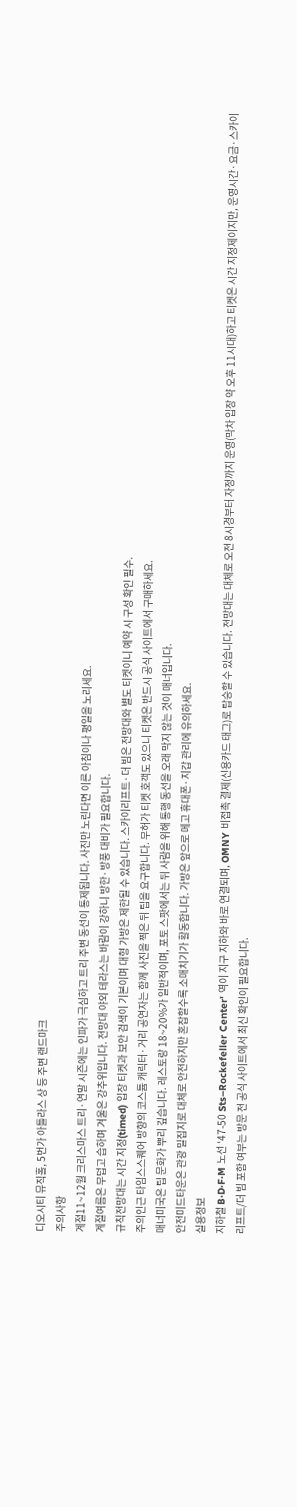디오시티 뮤직홀, 5번가 아틀라스 상 등 주변 랜드마크
주의사항
계절11~12월 크리스마스 트리·연말 시즌에는 인파가 극심하고 트리 주변 동선이 통제됩니다. 사진만 노린다면 이른 아침이나 평일을 노리세요.
계절여름은 무덥고 습하며 겨울은 강추위입니다. 전망대 야외 테라스는 바람이 강하니 방한·방풍 대비가 필요합니다.
규칙전망대는 시간 지정(timed) 입장 티켓과 보안 검색이 기본이며 대형 가방은 제한될 수 있습니다. 스카이리프트·더 빔은 전망대와 별도 티켓이니 예약 시 구성 확인 필수.
주의인근 타임스스퀘어 방향의 코스튬 캐릭터·거리 공연자는 함께 사진을 찍은 뒤 팁을 요구합니다. 무허가 티켓 호객도 있으니 티켓은 반드시 공식 사이트에서 구매하세요.
매너미국은 팁 문화가 뿌리 깊습니다. 레스토랑 18~20%가 일반적이며, 포토 스팟에서는 뒤 사람을 위해 통행 동선을 오래 막지 않는 것이 매너입니다.
안전미드타운은 관광 밀집지로 대체로 안전하지만 혼잡할수록 소매치기가 활동합니다. 가방은 앞으로 메고 휴대폰·지갑 관리에 유의하세요.
실용정보
지하철 B·D·F·M 노선 '47-50 Sts–Rockefeller Center' 역이 지구 지하와 바로 연결되며, OMNY 비접촉 결제(신용카드 태그)로 탑승할 수 있습니다. 전망대는 대체로 오전 8시경부터 자정까지 운영(막차 입장 약 오후 11시대)하고 티켓은 시간 지정제이지만, 운영시간·요금·스카이리프트/더 빔 포함 여부는 방문 전 공식 사이트에서 최신 확인이 필요합니다.